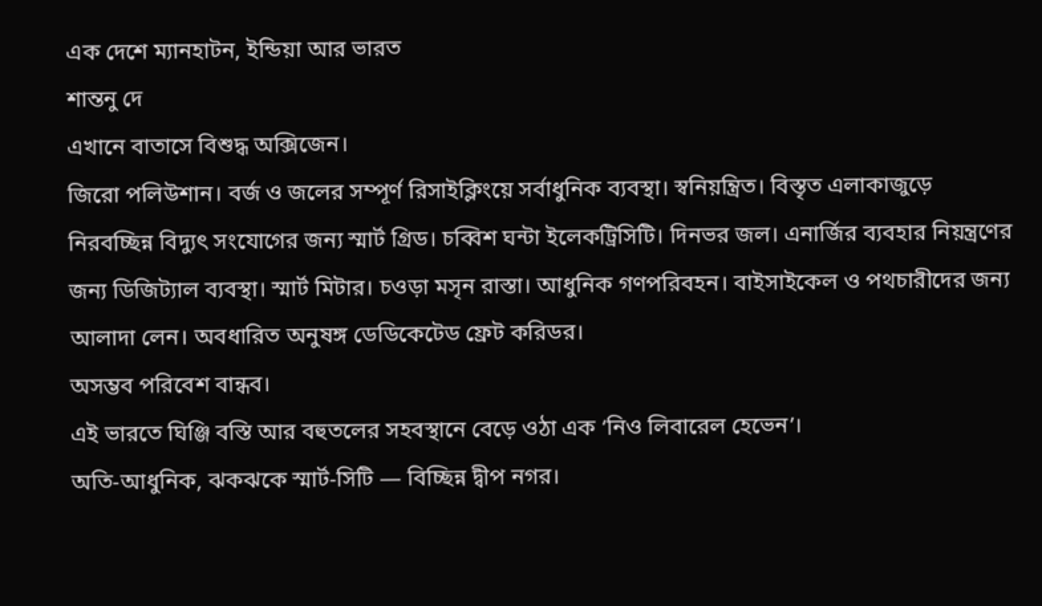এক দেশে ম্যানহাটন, ইন্ডিয়া আর ভারত
শান্তনু দে
এখানে বাতাসে বিশুদ্ধ অক্সিজেন।
জিরো পলিউশান। বর্জ ও জলের সম্পূর্ণ রিসাইক্লিংয়ে সর্বাধুনিক ব্যবস্থা। স্বনিয়ন্ত্রিত। বিস্তৃত এলাকাজুড়ে নিরবচ্ছিন্ন বিদ্যুৎ সংযোগের জন্য স্মার্ট গ্রিড। চব্বিশ ঘন্টা ইলেকট্রিসিটি। দিনভর জল। এনার্জির ব্যবহার নিয়ন্ত্রণের জন্য ডিজিট্যাল ব্যবস্থা। স্মার্ট মিটার। চওড়া মসৃন রাস্তা। আধুনিক গণপরিবহন। বাইসাইকেল ও পথচারীদের জন্য আলাদা লেন। অবধারিত অনুষঙ্গ ডেডিকেটেড ফ্রেট করিডর।
অসম্ভব পরিবেশ বান্ধব।
এই ভারতে ঘিঞ্জি বস্তি আর বহুতলের সহবস্থানে বেড়ে ওঠা এক ‘নিও লিবারেল হেভেন’।
অতি-আধুনিক, ঝকঝকে স্মার্ট-সিটি — বিচ্ছিন্ন দ্বীপ নগর।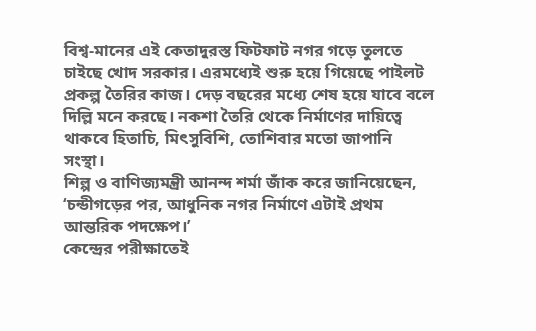বিশ্ব-মানের এই কেতাদুরস্ত ফিটফাট নগর গড়ে তুলতে চাইছে খোদ সরকার। এরমধ্যেই শুরু হয়ে গিয়েছে পাইলট প্রকল্প তৈরির কাজ। দেড় বছরের মধ্যে শেষ হয়ে যাবে বলে দিল্লি মনে করছে। নকশা তৈরি থেকে নির্মাণের দায়িত্বে থাকবে হিতাচি, মিৎসুবিশি, তোশিবার মতো জাপানি সংস্থা।
শিল্প ও বাণিজ্যমন্ত্রী আনন্দ শর্মা জাঁক করে জানিয়েছেন, ‘চন্ডীগড়ের পর, আধুনিক নগর নির্মাণে এটাই প্রথম আন্তরিক পদক্ষেপ।’
কেন্দ্রের পরীক্ষাতেই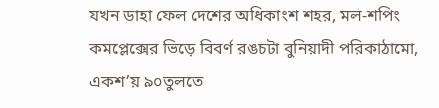যখন ডাহা ফেল দেশের অধিকাংশ শহর, মল-শপিং কমপ্লেক্সের ভিড়ে বিবর্ণ রঙচটা বুনিয়াদী পরিকাঠামো, একশ’য় ৯০তুলতে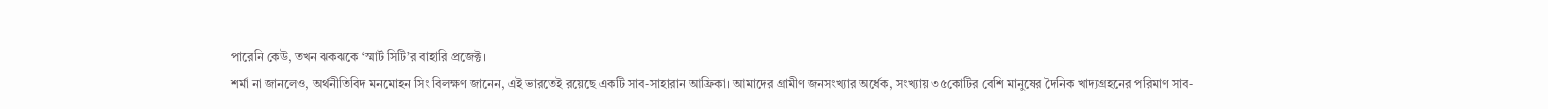পারেনি কেউ, তখন ঝকঝকে ‘স্মার্ট সিটি’র বাহারি প্রজেক্ট।
শর্মা না জানলেও, অর্থনীতিবিদ মনমোহন সিং বিলক্ষণ জানেন, এই ভারতেই রয়েছে একটি সাব-সাহারান আফ্রিকা। আমাদের গ্রামীণ জনসংখ্যার অর্ধেক, সংখ্যায় ৩৫কোটির বেশি মানুষের দৈনিক খাদ্যগ্রহনের পরিমাণ সাব-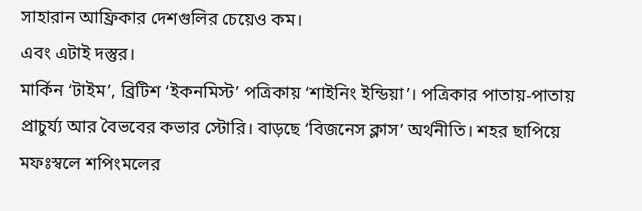সাহারান আফ্রিকার দেশগুলির চেয়েও কম।
এবং এটাই দস্তুর।
মার্কিন ‘টাইম’, ব্রিটিশ ‘ইকনমিস্ট’ পত্রিকায় ‘শাইনিং ইন্ডিয়া’। পত্রিকার পাতায়-পাতায় প্রাচুর্য্য আর বৈভবের কভার স্টোরি। বাড়ছে ‘বিজনেস ক্লাস’ অর্থনীতি। শহর ছাপিয়ে মফঃস্বলে শপিংমলের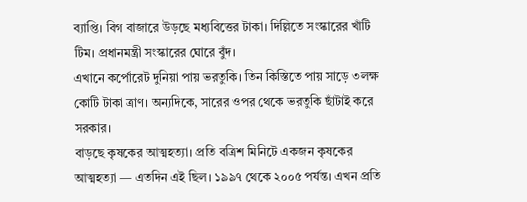ব্যাপ্তি। বিগ বাজারে উড়ছে মধ্যবিত্তের টাকা। দিল্লিতে সংস্কারের খাঁটি টিম। প্রধানমন্ত্রী সংস্কারের ঘোরে বুঁদ।
এখানে কর্পোরেট দুনিয়া পায় ভরতুকি। তিন কিস্তিতে পায় সাড়ে ৩লক্ষ কোটি টাকা ত্রাণ। অন্যদিকে, সারের ওপর থেকে ভরতুকি ছাঁটাই করে সরকার।
বাড়ছে কৃষকের আত্মহত্যা। প্রতি বত্রিশ মিনিটে একজন কৃষকের আত্মহত্যা — এতদিন এই ছিল। ১৯৯৭ থেকে ২০০৫ পর্যন্ত। এখন প্রতি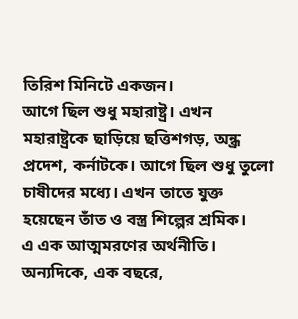তিরিশ মিনিটে একজন।
আগে ছিল শুধু মহারাষ্ট্র। এখন মহারাষ্ট্রকে ছাড়িয়ে ছত্তিশগড়, অন্ধ্র প্রদেশ, কর্নাটকে। আগে ছিল শুধু তুলো চাষীদের মধ্যে। এখন তাতে যুক্ত হয়েছেন তাঁত ও বস্ত্র শিল্পের শ্রমিক।
এ এক আত্মমরণের অর্থনীতি।
অন্যদিকে, এক বছরে,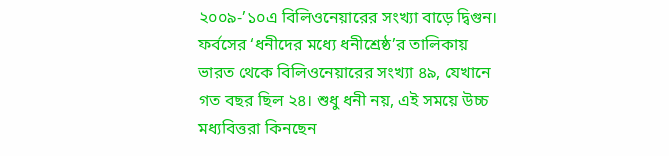২০০৯-’১০এ বিলিওনেয়ারের সংখ্যা বাড়ে দ্বিগুন। ফর্বসের ‘ধনীদের মধ্যে ধনীশ্রেষ্ঠ’র তালিকায় ভারত থেকে বিলিওনেয়ারের সংখ্যা ৪৯, যেখানে গত বছর ছিল ২৪। শুধু ধনী নয়, এই সময়ে উচ্চ মধ্যবিত্তরা কিনছেন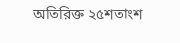অতিরিক্ত ২৫শতাংশ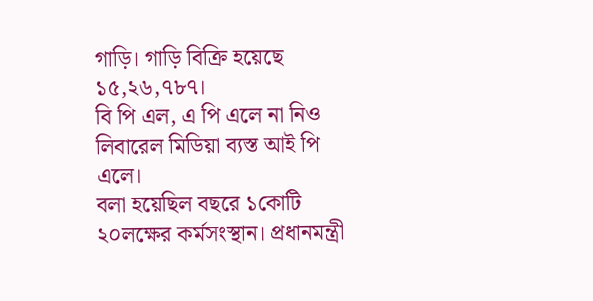গাড়ি। গাড়ি বিক্রি হয়েছে ১৫,২৬,৭৮৭।
বি পি এল, এ পি এলে না নিও লিবারেল মিডিয়া ব্যস্ত আই পি এলে।
বলা হয়েছিল বছরে ১কোটি ২০লক্ষের কর্মসংস্থান। প্রধানমন্ত্রী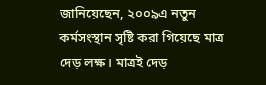জানিয়েছেন, ২০০৯এ নতুন কর্মসংস্থান সৃষ্টি করা গিয়েছে মাত্র দেড় লক্ষ। মাত্রই দেড়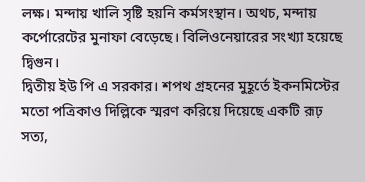লক্ষ। মন্দায় খালি সৃষ্টি হয়নি কর্মসংস্থান। অথচ, মন্দায় কর্পোরেটের মুনাফা বেড়েছে। বিলিওনেয়ারের সংখ্যা হয়েছে দ্বিগুন।
দ্বিতীয় ইউ পি এ সরকার। শপথ গ্রহনের মুহূর্তে ইকনমিস্টের মতো পত্রিকাও দিল্লিকে স্মরণ করিয়ে দিয়েছে একটি রূঢ় সত্য,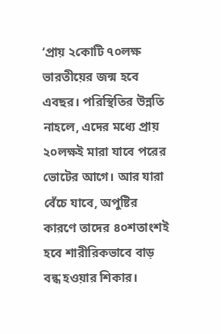‘প্রায় ২কোটি ৭০লক্ষ ভারতীয়ের জন্ম হবে এবছর। পরিস্থিতির উন্নতি নাহলে, এদের মধ্যে প্রায় ২০লক্ষই মারা যাবে পরের ভোটের আগে। আর যারা বেঁচে যাবে, অপুষ্টির কারণে তাদের ৪০শতাংশই হবে শারীরিকভাবে বাড় বন্ধ হওয়ার শিকার।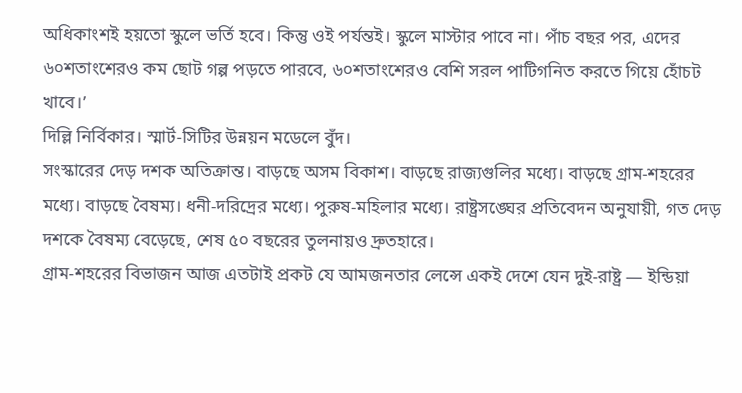অধিকাংশই হয়তো স্কুলে ভর্তি হবে। কিন্তু ওই পর্যন্তই। স্কুলে মাস্টার পাবে না। পাঁচ বছর পর, এদের ৬০শতাংশেরও কম ছোট গল্প পড়তে পারবে, ৬০শতাংশেরও বেশি সরল পাটিগনিত করতে গিয়ে হোঁচট খাবে।’
দিল্লি নির্বিকার। স্মার্ট-সিটির উন্নয়ন মডেলে বুঁদ।
সংস্কারের দেড় দশক অতিক্রান্ত। বাড়ছে অসম বিকাশ। বাড়ছে রাজ্যগুলির মধ্যে। বাড়ছে গ্রাম-শহরের মধ্যে। বাড়ছে বৈষম্য। ধনী-দরিদ্রের মধ্যে। পুরুষ-মহিলার মধ্যে। রাষ্ট্রসঙ্ঘের প্রতিবেদন অনুযায়ী, গত দেড় দশকে বৈষম্য বেড়েছে, শেষ ৫০ বছরের তুলনায়ও দ্রুতহারে।
গ্রাম-শহরের বিভাজন আজ এতটাই প্রকট যে আমজনতার লেন্সে একই দেশে যেন দুই-রাষ্ট্র — ইন্ডিয়া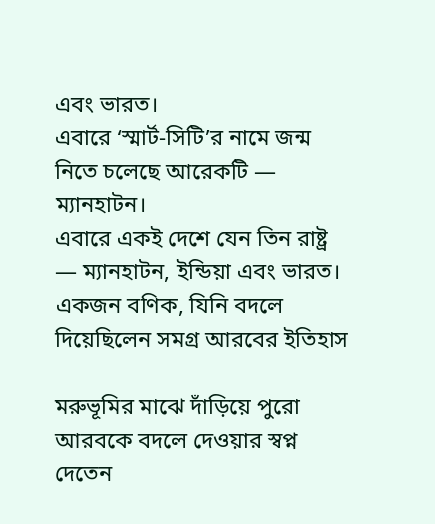এবং ভারত।
এবারে ‘স্মার্ট-সিটি’র নামে জন্ম নিতে চলেছে আরেকটি — ম্যানহাটন।
এবারে একই দেশে যেন তিন রাষ্ট্র — ম্যানহাটন, ইন্ডিয়া এবং ভারত।
একজন বণিক, যিনি বদলে দিয়েছিলেন সমগ্র আরবের ইতিহাস

মরুভূমির মাঝে দাঁড়িয়ে পুরো আরবকে বদলে দেওয়ার স্বপ্ন দেতেন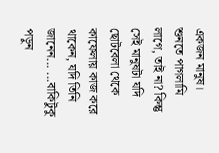একজন মানুষ। শুনতে পাগলামি লাগে, তাই না? কিন্তু সেই মানুষটা যদি ছোটবেলা থেকে কাফেলায় কাজ করে থাকেন, যদি তিনি জানেন... ...বাকিটুকু পড়ুন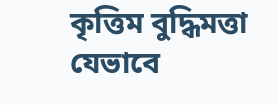কৃত্তিম বুদ্ধিমত্তা যেভাবে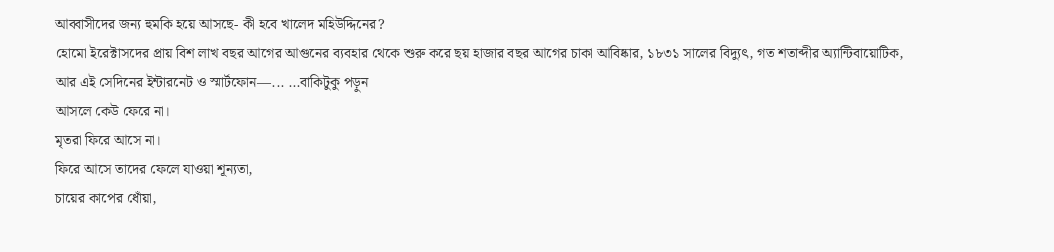আব্বাসীদের জন্য হুমকি হয়ে আসছে- কী হবে খালেদ মহিউদ্দিনের?
হোমো ইরেক্টাসদের প্রায় বিশ লাখ বছর আগের আগুনের ব্যবহার থেকে শুরু করে ছয় হাজার বছর আগের চাকা আবিষ্কার, ১৮৩১ সালের বিদ্যুৎ, গত শতাব্দীর অ্যান্টিবায়োটিক, আর এই সেদিনের ইন্টারনেট ও স্মার্টফোন—... ...বাকিটুকু পড়ুন
আসলে কেউ ফেরে না।
মৃতরা ফিরে আসে না।
ফিরে আসে তাদের ফেলে যাওয়া শূন্যতা,
চায়ের কাপের ধোঁয়া,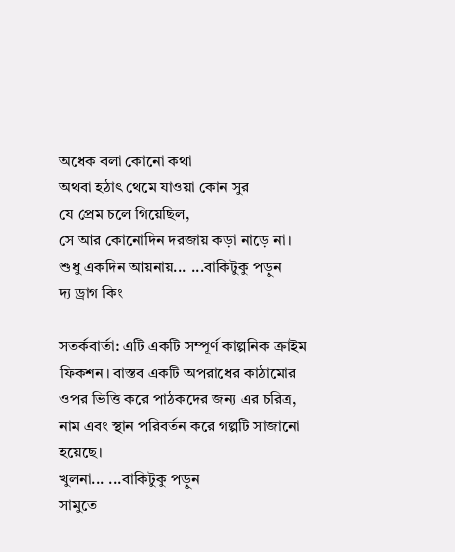অধেক বলা কোনো কথা
অথবা হঠাৎ থেমে যাওয়া কোন সুর
যে প্রেম চলে গিয়েছিল,
সে আর কোনোদিন দরজায় কড়া নাড়ে না।
শুধু একদিন আয়নায়... ...বাকিটুকু পড়ুন
দ্য ড্রাগ কিং

সতর্কবার্তা: এটি একটি সম্পূর্ণ কাল্পনিক ক্রাইম ফিকশন। বাস্তব একটি অপরাধের কাঠামোর ওপর ভিত্তি করে পাঠকদের জন্য এর চরিত্র, নাম এবং স্থান পরিবর্তন করে গল্পটি সাজানো হয়েছে।
খুলনা... ...বাকিটুকু পড়ুন
সামুতে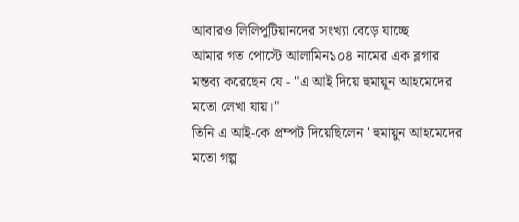আবারও লিলিপুটিয়ানদের সংখ্যা বেড়ে যাচ্ছে
আমার গত পোস্টে আলামিন১০৪ নামের এক ব্লগার মন্তব্য করেছেন যে - "এ আই দিয়ে হুমায়ূন আহমেদের মতো লেখা যায়।"
তিনি এ আই-কে প্রম্পট দিয়েছিলেন ' হুমায়ুন আহমেদের মতো গল্প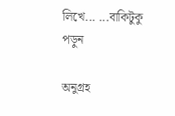লিখে... ...বাকিটুকু পড়ুন

অনুগ্রহ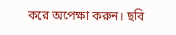করে অপেক্ষা করুন। ছবি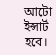আটো ইন্সার্ট হবে।